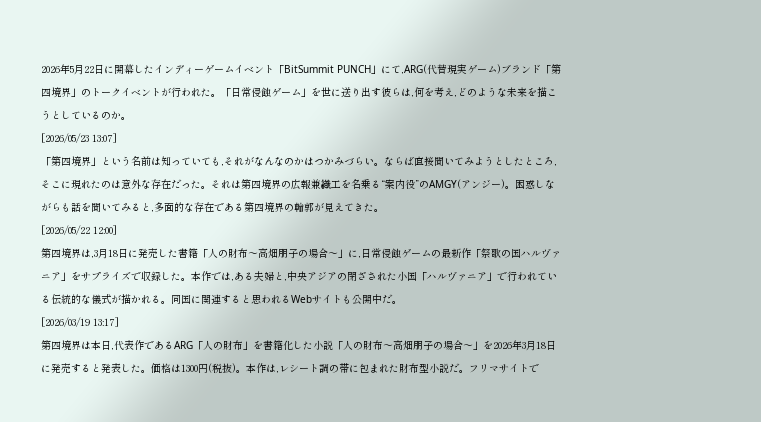2026年5月22日に開幕したインディーゲームイベント「BitSummit PUNCH」にて,ARG(代替現実ゲーム)ブランド「第四境界」のトークイベントが行われた。「日常侵蝕ゲーム」を世に送り出す彼らは,何を考え,どのような未来を描こうとしているのか。
[2026/05/23 13:07]
「第四境界」という名前は知っていても,それがなんなのかはつかみづらい。ならば直接聞いてみようとしたところ,そこに現れたのは意外な存在だった。それは第四境界の広報兼織工を名乗る“案内役”のAMGY(アンジー)。困惑しながらも話を聞いてみると,多面的な存在である第四境界の輪郭が見えてきた。
[2026/05/22 12:00]
第四境界は,3月18日に発売した書籍「人の財布〜高畑朋子の場合〜」に,日常侵蝕ゲームの最新作「祭歌の国ハルヴァニア」をサプライズで収録した。本作では,ある夫婦と,中央アジアの閉ざされた小国「ハルヴァニア」で行われている伝統的な儀式が描かれる。同国に関連すると思われるWebサイトも公開中だ。
[2026/03/19 13:17]
第四境界は本日,代表作であるARG「人の財布」を書籍化した小説「人の財布〜高畑朋子の場合〜」を2026年3月18日に発売すると発表した。価格は1300円(税抜)。本作は,レシート調の帯に包まれた財布型小説だ。フリマサイトで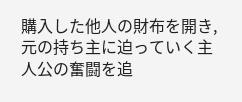購入した他人の財布を開き,元の持ち主に迫っていく主人公の奮闘を追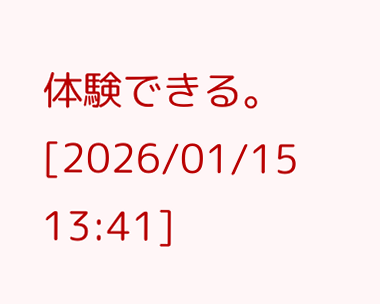体験できる。
[2026/01/15 13:41]